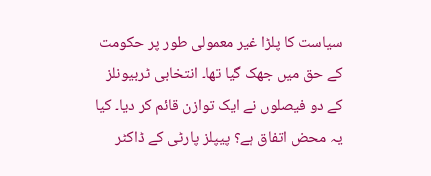سیاست کا پلڑا غیر معمولی طور پر حکومت کے حق میں جھک گیا تھا۔ انتخابی ٹربیونلز کے دو فیصلوں نے ایک توازن قائم کر دیا۔ کیا یہ محض اتفاق ہے؟ پیپلز پارٹی کے ڈاکٹر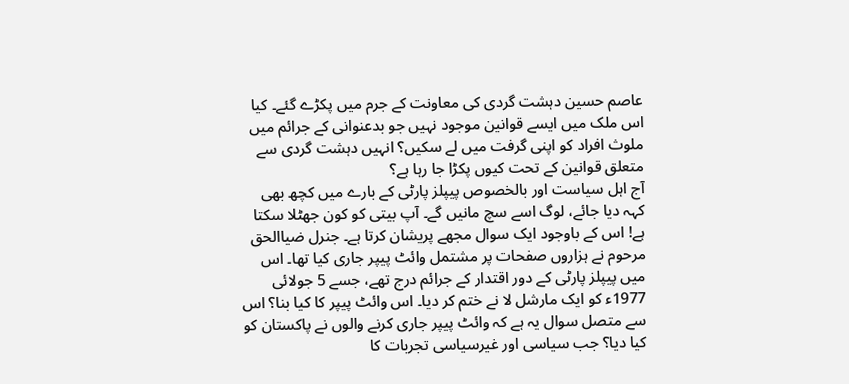عاصم حسین دہشت گردی کی معاونت کے جرم میں پکڑے گئے۔ کیا اس ملک میں ایسے قوانین موجود نہیں جو بدعنوانی کے جرائم میں ملوث افراد کو اپنی گرفت میں لے سکیں؟ انہیں دہشت گردی سے متعلق قوانین کے تحت کیوں پکڑا جا رہا ہے؟
آج اہل سیاست اور بالخصوص پیپلز پارٹی کے بارے میں کچھ بھی کہہ دیا جائے، لوگ اسے سچ مانیں گے۔ آپ بیتی کو کون جھٹلا سکتا ہے! اس کے باوجود ایک سوال مجھے پریشان کرتا ہے۔ جنرل ضیاالحق مرحوم نے ہزاروں صفحات پر مشتمل وائٹ پیپر جاری کیا تھا۔ اس میں پیپلز پارٹی کے دور اقتدار کے جرائم درج تھے، جسے 5 جولائی 1977ء کو ایک مارشل لا نے ختم کر دیا۔ اس وائٹ پیپر کا کیا بنا؟ اس سے متصل سوال یہ ہے کہ وائٹ پیپر جاری کرنے والوں نے پاکستان کو کیا دیا؟ جب سیاسی اور غیرسیاسی تجربات کا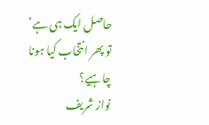حاصل ایک ہی ہے‘ تو پھر انتخاب کیا ہونا چاہیے؟
نواز شریف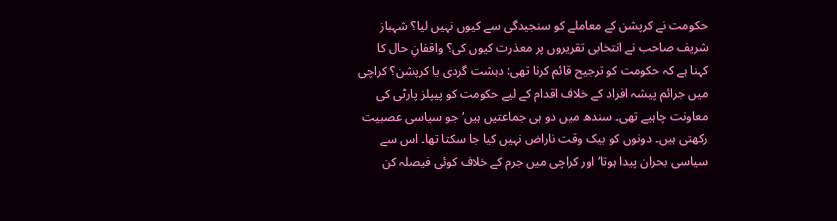حکومت نے کرپشن کے معاملے کو سنجیدگی سے کیوں نہیں لیا؟ شہباز شریف صاحب نے انتخابی تقریروں پر معذرت کیوں کی؟ واقفانِ حال کا کہنا ہے کہ حکومت کو ترجیح قائم کرنا تھی: دہشت گردی یا کرپشن؟ کراچی میں جرائم پیشہ افراد کے خلاف اقدام کے لیے حکومت کو پیپلز پارٹی کی معاونت چاہیے تھی۔ سندھ میں دو ہی جماعتیں ہیں‘ جو سیاسی عصبیت رکھتی ہیں۔ دونوں کو بیک وقت ناراض نہیں کیا جا سکتا تھا۔ اس سے سیاسی بحران پیدا ہوتا‘ اور کراچی میں جرم کے خلاف کوئی فیصلہ کن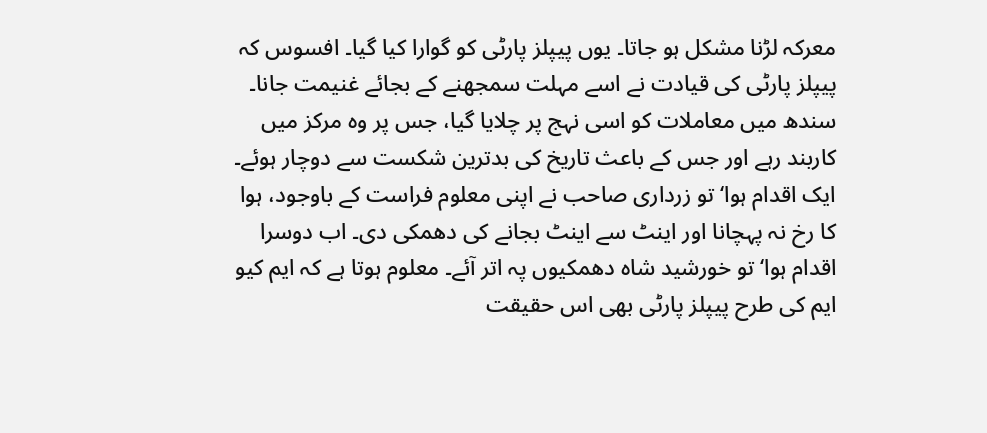معرکہ لڑنا مشکل ہو جاتا۔ یوں پیپلز پارٹی کو گوارا کیا گیا۔ افسوس کہ پیپلز پارٹی کی قیادت نے اسے مہلت سمجھنے کے بجائے غنیمت جانا۔ سندھ میں معاملات کو اسی نہج پر چلایا گیا، جس پر وہ مرکز میں کاربند رہے اور جس کے باعث تاریخ کی بدترین شکست سے دوچار ہوئے۔ ایک اقدام ہوا‘ تو زرداری صاحب نے اپنی معلوم فراست کے باوجود، ہوا کا رخ نہ پہچانا اور اینٹ سے اینٹ بجانے کی دھمکی دی۔ اب دوسرا اقدام ہوا‘ تو خورشید شاہ دھمکیوں پہ اتر آئے۔ معلوم ہوتا ہے کہ ایم کیو ایم کی طرح پیپلز پارٹی بھی اس حقیقت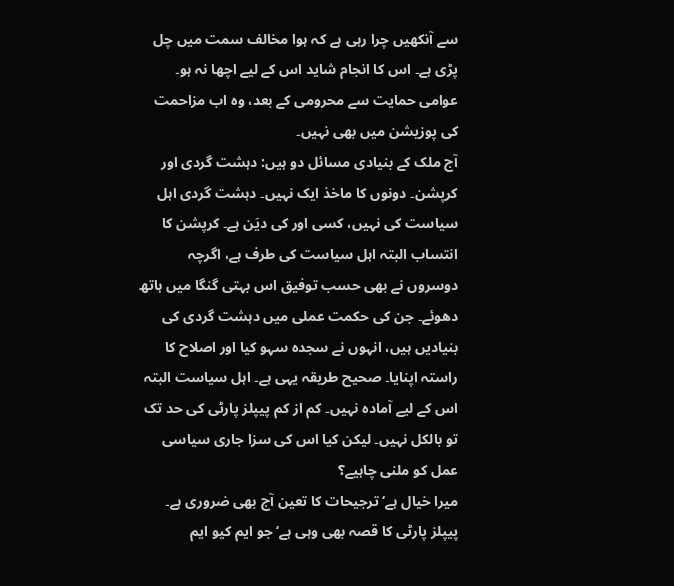سے آنکھیں چرا رہی ہے کہ ہوا مخالف سمت میں چل پڑی ہے۔ اس کا انجام شاید اس کے لیے اچھا نہ ہو۔ عوامی حمایت سے محرومی کے بعد، وہ اب مزاحمت کی پوزیشن میں بھی نہیں۔
آج ملک کے بنیادی مسائل دو ہیں: دہشت گردی اور کرپشن۔ دونوں کا ماخذ ایک نہیں۔ دہشت گردی اہل سیاست کی نہیں، کسی اور کی دیَن ہے۔ کرپشن کا انتساب البتہ اہل سیاست کی طرف ہے، اگرچہ دوسروں نے بھی حسب توفیق اس بہتی گنگا میں ہاتھ دھوئے۔ جن کی حکمت عملی میں دہشت گردی کی بنیادیں ہیں، انہوں نے سجدہ سہو کیا اور اصلاح کا راستہ اپنایا۔ صحیح طریقہ یہی ہے۔ اہل سیاست البتہ اس کے لیے آمادہ نہیں۔ کم از کم پیپلز پارٹی کی حد تک تو بالکل نہیں۔ لیکن کیا اس کی سزا جاری سیاسی عمل کو ملنی چاہیے؟
میرا خیال ہے‘ ترجیحات کا تعین آج بھی ضروری ہے۔ پیپلز پارٹی کا قصہ بھی وہی ہے‘ جو ایم کیو ایم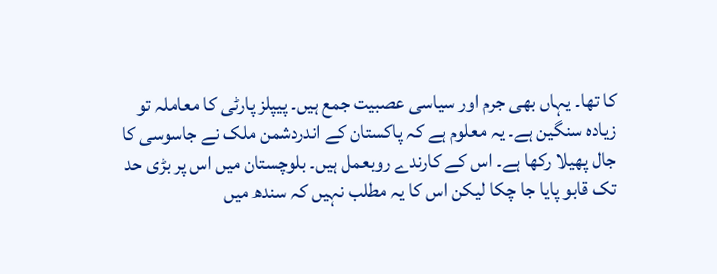کا تھا۔ یہاں بھی جرم اور سیاسی عصبیت جمع ہیں۔ پیپلز پارٹی کا معاملہ تو زیادہ سنگین ہے۔ یہ معلوم ہے کہ پاکستان کے اندردشمن ملک نے جاسوسی کا جال پھیلا رکھا ہے۔ اس کے کارندے روبعمل ہیں۔ بلوچستان میں اس پر بڑی حد تک قابو پایا جا چکا لیکن اس کا یہ مطلب نہیں کہ سندھ میں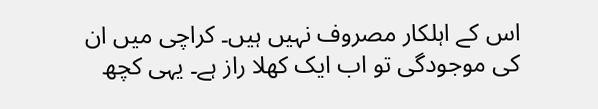اس کے اہلکار مصروف نہیں ہیں۔ کراچی میں ان کی موجودگی تو اب ایک کھلا راز ہے۔ یہی کچھ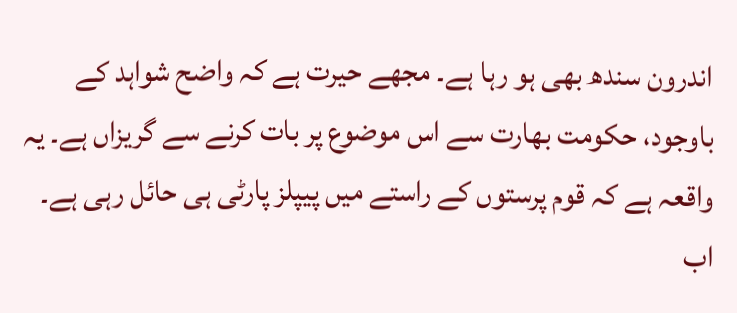اندرون سندھ بھی ہو رہا ہے۔ مجھے حیرت ہے کہ واضح شواہد کے باوجود، حکومت بھارت سے اس موضوع پر بات کرنے سے گریزاں ہے۔ یہ واقعہ ہے کہ قوم پرستوں کے راستے میں پیپلز پارٹی ہی حائل رہی ہے۔ اب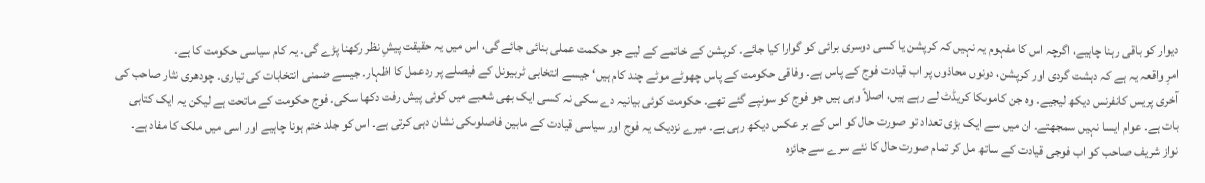دیوار کو باقی رہنا چاہیے، اگرچہ اس کا مفہوم یہ نہیں کہ کرپشن یا کسی دوسری برائی کو گوارا کیا جائے۔ کرپشن کے خاتمے کے لیے جو حکمت عملی بنائی جائے گی، اس میں یہ حقیقت پیشِ نظر رکھنا پڑے گی۔ یہ کام سیاسی حکومت کا ہے۔
امرِ واقعہ یہ ہے کہ دہشت گردی اور کرپشن، دونوں محاذوں پر اب قیادت فوج کے پاس ہے۔ وفاقی حکومت کے پاس چھوٹے موٹے چند کام ہیں‘ جیسے انتخابی ٹربیونل کے فیصلے پر ردعمل کا اظہار۔ جیسے ضمنی انتخابات کی تیاری۔ چودھری نثار صاحب کی آخری پریس کانفرنس دیکھ لیجیے۔ وہ جن کاموںکا کریڈٹ لے رہے ہیں، اصلاً وہی ہیں جو فوج کو سونپے گئے تھے۔ حکومت کوئی بیانیہ دے سکی نہ کسی ایک بھی شعبے میں کوئی پیش رفت دکھا سکی۔ فوج حکومت کے ماتحت ہے لیکن یہ ایک کتابی بات ہے۔ عوام ایسا نہیں سمجھتے۔ ان میں سے ایک بڑی تعداد تو صورت حال کو اس کے بر عکس دیکھ رہی ہے۔ میرے نزدیک یہ فوج اور سیاسی قیادت کے مابین فاصلوںکی نشان دہی کرتی ہے۔ اس کو جلد ختم ہونا چاہیے اور اسی میں ملک کا مفاد ہے۔
نواز شریف صاحب کو اب فوجی قیادت کے ساتھ مل کر تمام صورت حال کا نئے سرے سے جائزہ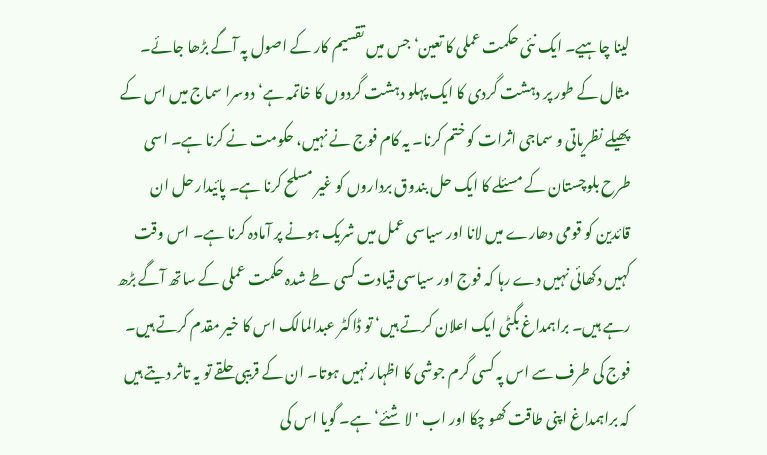لینا چاہیے۔ ایک نئی حکمت عملی کا تعین‘ جس میں تقسیم کار کے اصول پہ آگے بڑھا جائے۔ مثال کے طور پر دہشت گردی کا ایک پہلو دہشت گردوں کا خاتمہ ہے‘ دوسرا سماج میں اس کے پھیلے نظریاتی و سماجی اثرات کو ختم کرنا۔ یہ کام فوج نے نہیں، حکومت نے کرنا ہے۔ اسی طرح بلوچستان کے مسئلے کا ایک حل بندوق برداروں کو غیر مسلح کرنا ہے۔ پائیدار حل ان قائدین کو قومی دھارے میں لانا اور سیاسی عمل میں شریک ہونے پر آمادہ کرنا ہے۔ اس وقت کہیں دکھائی نہیں دے رہا کہ فوج اور سیاسی قیادت کسی طے شدہ حکمت عملی کے ساتھ آگے بڑھ رہے ہیں۔ براہمداغ بگٹی ایک اعلان کرتے ہیں‘ تو ڈاکٹر عبدالمالک اس کا خیر مقدم کرتے ہیں۔ فوج کی طرف سے اس پہ کسی گرم جوشی کا اظہار نہیں ہوتا۔ ان کے قریبی حلقے تو یہ تاثر دیتے ہیں کہ براہمداغ اپنی طاقت کھو چکا اور اب 'لا شئے‘ ہے۔ گویا اس کی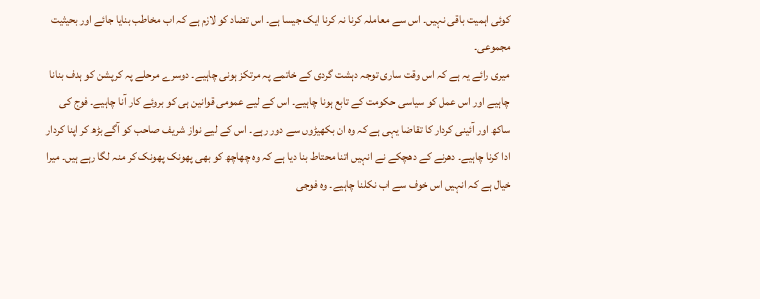کوئی اہمیت باقی نہیں۔ اس سے معاملہ کرنا نہ کرنا ایک جیسا ہے۔ اس تضاد کو لازم ہے کہ اب مخاطب بنایا جائے اور بحیثیت مجموعی۔
میری رائے یہ ہے کہ اس وقت ساری توجہ دہشت گردی کے خاتمے پہ مرتکز ہونی چاہیے۔ دوسرے مرحلے پہ کرپشن کو ہدف بنانا چاہیے اور اس عمل کو سیاسی حکومت کے تابع ہونا چاہیے۔ اس کے لیے عمومی قوانین ہی کو بروئے کار آنا چاہیے۔ فوج کی ساکھ اور آئینی کردار کا تقاضا یہی ہے کہ وہ ان بکھیڑوں سے دور رہے۔ اس کے لیے نواز شریف صاحب کو آگے بڑھ کر اپنا کردار ادا کرنا چاہیے۔ دھرنے کے دھچکے نے انہیں اتنا محتاط بنا دیا ہے کہ وہ چھاچھ کو بھی پھونک پھونک کر منہ لگا رہے ہیں۔ میرا خیال ہے کہ انہیں اس خوف سے اب نکلنا چاہیے۔ وہ فوجی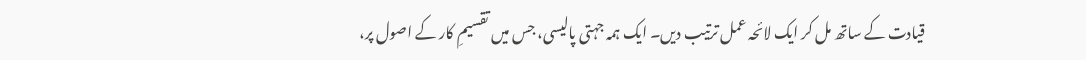قیادت کے ساتھ مل کر ایک لائحہ عمل ترتیب دیں۔ ایک ہمہ جہتی پالیسی، جس میں تقسیمِ کار کے اصول پر،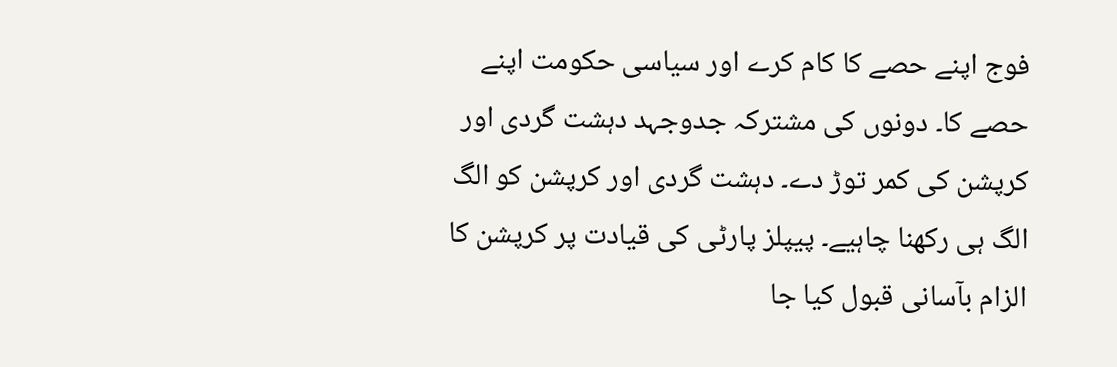فوج اپنے حصے کا کام کرے اور سیاسی حکومت اپنے حصے کا۔ دونوں کی مشترکہ جدوجہد دہشت گردی اور کرپشن کی کمر توڑ دے۔ دہشت گردی اور کرپشن کو الگ الگ ہی رکھنا چاہیے۔ پیپلز پارٹی کی قیادت پر کرپشن کا الزام بآسانی قبول کیا جا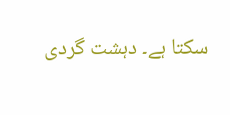سکتا ہے۔ دہشت گردی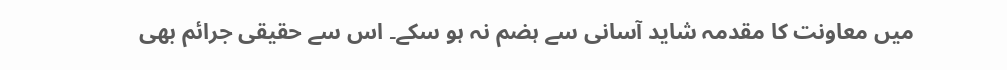میں معاونت کا مقدمہ شاید آسانی سے ہضم نہ ہو سکے۔ اس سے حقیقی جرائم بھی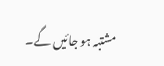مشتبہ ہو جائیں گے۔